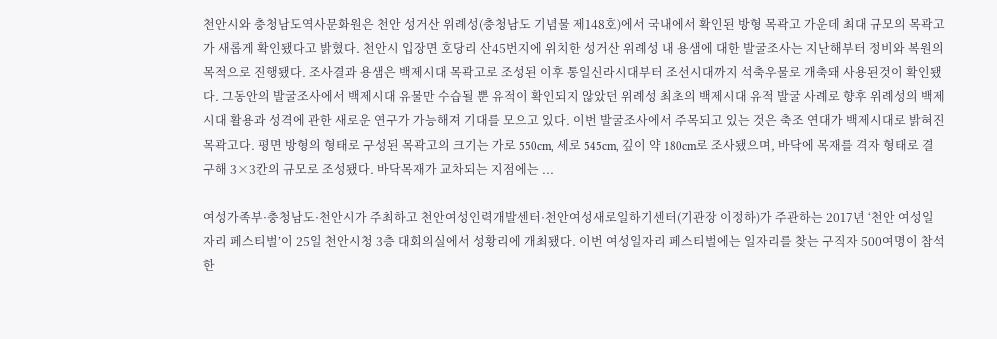천안시와 충청남도역사문화원은 천안 성거산 위례성(충청남도 기념물 제148호)에서 국내에서 확인된 방형 목곽고 가운데 최대 규모의 목곽고가 새롭게 확인됐다고 밝혔다. 천안시 입장면 호당리 산45번지에 위치한 성거산 위례성 내 용샘에 대한 발굴조사는 지난해부터 정비와 복원의 목적으로 진행됐다. 조사결과 용샘은 백제시대 목곽고로 조성된 이후 통일신라시대부터 조선시대까지 석축우물로 개축돼 사용된것이 확인됐다. 그동안의 발굴조사에서 백제시대 유물만 수습될 뿐 유적이 확인되지 않았던 위례성 최초의 백제시대 유적 발굴 사례로 향후 위례성의 백제시대 활용과 성격에 관한 새로운 연구가 가능해져 기대를 모으고 있다. 이번 발굴조사에서 주목되고 있는 것은 축조 연대가 백제시대로 밝혀진 목곽고다. 평면 방형의 형태로 구성된 목곽고의 크기는 가로 550cm, 세로 545cm, 깊이 약 180cm로 조사됐으며, 바닥에 목재를 격자 형태로 결구해 3×3칸의 규모로 조성됐다. 바닥목재가 교차되는 지점에는 ...

여성가족부·충청남도·천안시가 주최하고 천안여성인력개발센터·천안여성새로일하기센터(기관장 이정하)가 주관하는 2017년 ‘천안 여성일자리 페스티벌’이 25일 천안시청 3층 대회의실에서 성황리에 개최됐다. 이번 여성일자리 페스티벌에는 일자리를 찾는 구직자 500여명이 참석한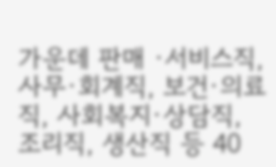가운데 판매 ·서비스직, 사무·회계직, 보건·의료직, 사회복지·상담직, 조리직, 생산직 등 40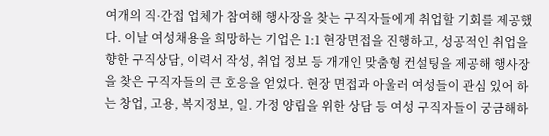여개의 직·간접 업체가 참여해 행사장을 찾는 구직자들에게 취업할 기회를 제공했다. 이날 여성채용을 희망하는 기업은 1:1 현장면접을 진행하고, 성공적인 취업을 향한 구직상담, 이력서 작성, 취업 정보 등 개개인 맞춤형 컨설팅을 제공해 행사장을 찾은 구직자들의 큰 호응을 얻었다. 현장 면접과 아울러 여성들이 관심 있어 하는 창업, 고용, 복지정보, 일. 가정 양립을 위한 상담 등 여성 구직자들이 궁금해하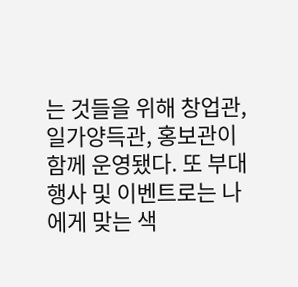는 것들을 위해 창업관, 일가양득관, 홍보관이 함께 운영됐다. 또 부대행사 및 이벤트로는 나에게 맞는 색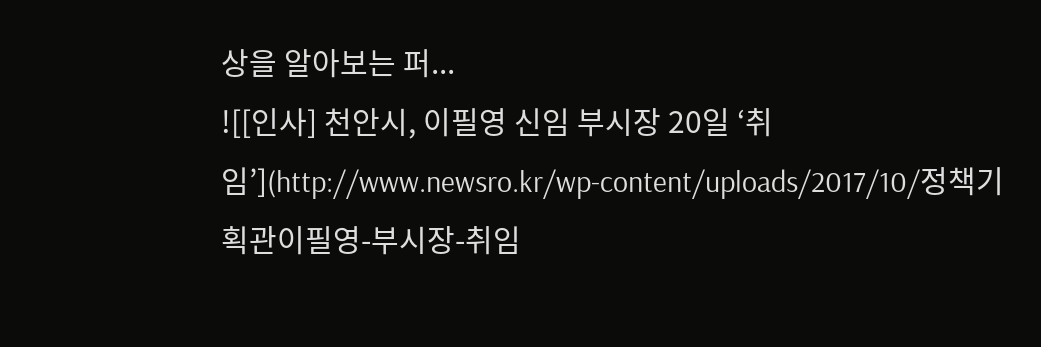상을 알아보는 퍼...
![[인사] 천안시, 이필영 신임 부시장 20일 ‘취임’](http://www.newsro.kr/wp-content/uploads/2017/10/정책기획관이필영-부시장-취임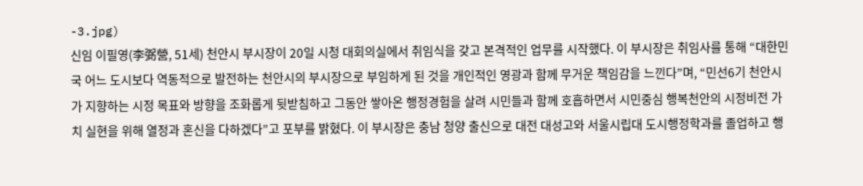-3.jpg)
신임 이필영(李弼營, 51세) 천안시 부시장이 20일 시청 대회의실에서 취임식을 갖고 본격적인 업무를 시작했다. 이 부시장은 취임사를 통해 “대한민국 어느 도시보다 역동적으로 발전하는 천안시의 부시장으로 부임하게 된 것을 개인적인 영광과 함께 무거운 책임감을 느낀다”며, “민선6기 천안시가 지향하는 시정 목표와 방향을 조화롭게 뒷받침하고 그동안 쌓아온 행정경험을 살려 시민들과 함께 호흡하면서 시민중심 행복천안의 시정비전 가치 실현을 위해 열정과 혼신을 다하겠다”고 포부를 밝혔다. 이 부시장은 충남 청양 출신으로 대전 대성고와 서울시립대 도시행정학과를 졸업하고 행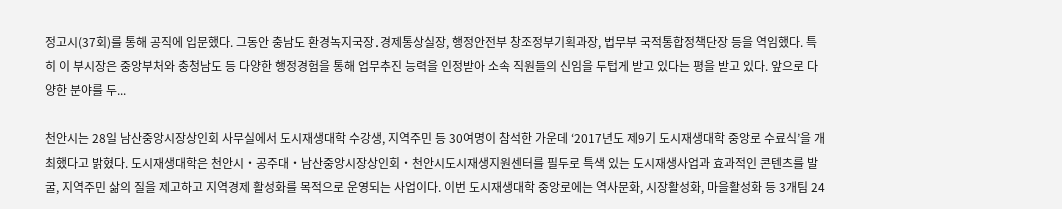정고시(37회)를 통해 공직에 입문했다. 그동안 충남도 환경녹지국장․경제통상실장, 행정안전부 창조정부기획과장, 법무부 국적통합정책단장 등을 역임했다. 특히 이 부시장은 중앙부처와 충청남도 등 다양한 행정경험을 통해 업무추진 능력을 인정받아 소속 직원들의 신임을 두텁게 받고 있다는 평을 받고 있다. 앞으로 다양한 분야를 두...

천안시는 28일 남산중앙시장상인회 사무실에서 도시재생대학 수강생, 지역주민 등 30여명이 참석한 가운데 ‘2017년도 제9기 도시재생대학 중앙로 수료식’을 개최했다고 밝혔다. 도시재생대학은 천안시‧공주대‧남산중앙시장상인회‧천안시도시재생지원센터를 필두로 특색 있는 도시재생사업과 효과적인 콘텐츠를 발굴, 지역주민 삶의 질을 제고하고 지역경제 활성화를 목적으로 운영되는 사업이다. 이번 도시재생대학 중앙로에는 역사문화, 시장활성화, 마을활성화 등 3개팀 24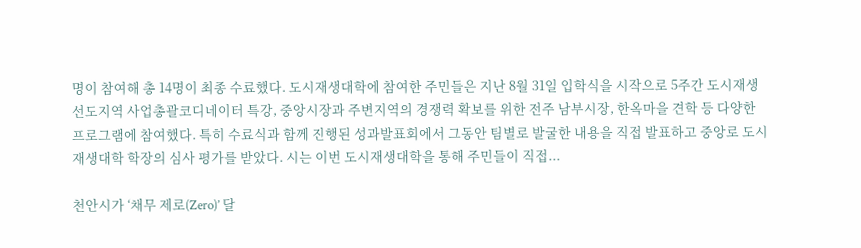명이 참여해 총 14명이 최종 수료했다. 도시재생대학에 참여한 주민들은 지난 8월 31일 입학식을 시작으로 5주간 도시재생선도지역 사업총괄코디네이터 특강, 중앙시장과 주변지역의 경쟁력 확보를 위한 전주 남부시장, 한옥마을 견학 등 다양한 프로그램에 참여했다. 특히 수료식과 함께 진행된 성과발표회에서 그동안 팀별로 발굴한 내용을 직접 발표하고 중앙로 도시재생대학 학장의 심사 평가를 받았다. 시는 이번 도시재생대학을 통해 주민들이 직접...

천안시가 ‘채무 제로(Zero)’ 달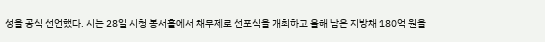성을 공식 선언했다. 시는 28일 시청 봉서홀에서 채무제로 선포식을 개최하고 올해 남은 지방채 180억 원을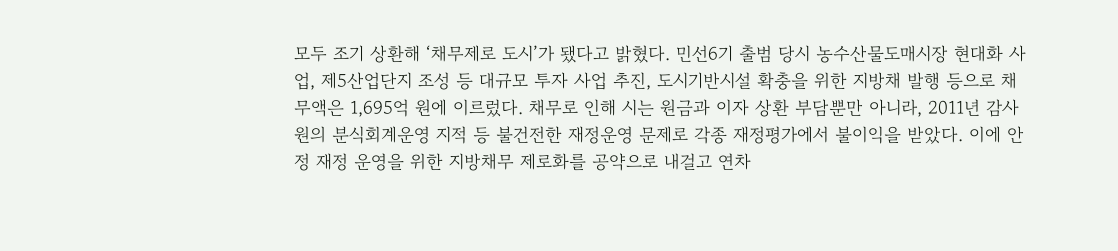모두 조기 상환해 ‘채무제로 도시’가 됐다고 밝혔다. 민선6기 출범 당시 농수산물도매시장 현대화 사업, 제5산업단지 조성 등 대규모 투자 사업 추진, 도시기반시설 확충을 위한 지방채 발행 등으로 채무액은 1,695억 원에 이르렀다. 채무로 인해 시는 원금과 이자 상환 부담뿐만 아니라, 2011년 감사원의 분식회계운영 지적 등 불건전한 재정운영 문제로 각종 재정평가에서 불이익을 받았다. 이에 안정 재정 운영을 위한 지방채무 제로화를 공약으로 내걸고 연차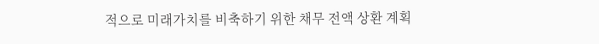적으로 미래가치를 비축하기 위한 채무 전액 상환 계획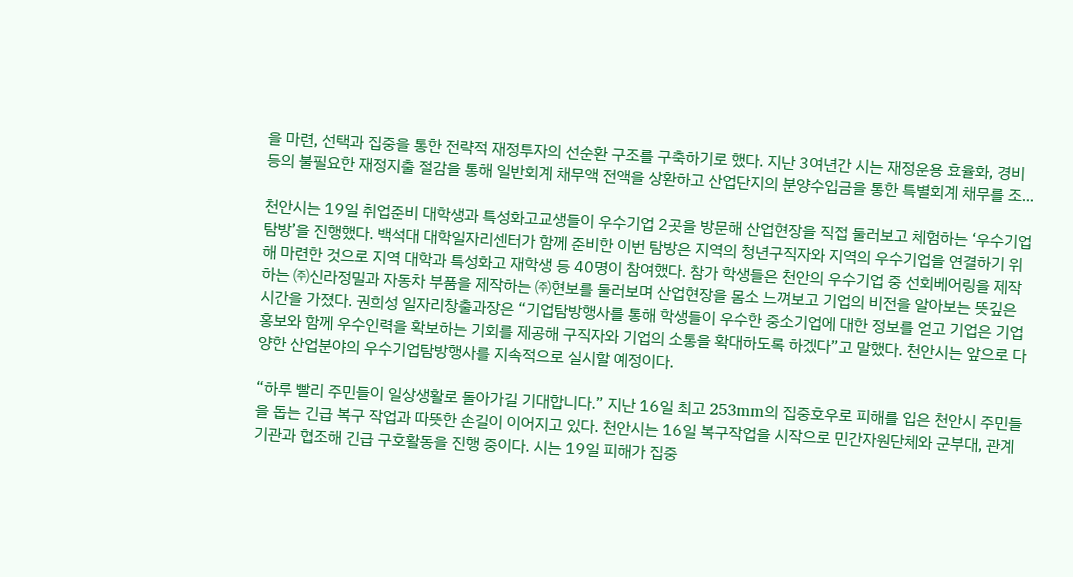을 마련, 선택과 집중을 통한 전략적 재정투자의 선순환 구조를 구축하기로 했다. 지난 3여년간 시는 재정운용 효율화, 경비 등의 불필요한 재정지출 절감을 통해 일반회계 채무액 전액을 상환하고 산업단지의 분양수입금을 통한 특별회계 채무를 조...

천안시는 19일 취업준비 대학생과 특성화고교생들이 우수기업 2곳을 방문해 산업현장을 직접 둘러보고 체험하는 ‘우수기업탐방’을 진행했다. 백석대 대학일자리센터가 함께 준비한 이번 탐방은 지역의 청년구직자와 지역의 우수기업을 연결하기 위해 마련한 것으로 지역 대학과 특성화고 재학생 등 40명이 참여했다. 참가 학생들은 천안의 우수기업 중 선회베어링을 제작하는 ㈜신라정밀과 자동차 부품을 제작하는 ㈜현보를 둘러보며 산업현장을 몸소 느껴보고 기업의 비전을 알아보는 뜻깊은 시간을 가졌다. 권희성 일자리창출과장은 “기업탐방행사를 통해 학생들이 우수한 중소기업에 대한 정보를 얻고 기업은 기업홍보와 함께 우수인력을 확보하는 기회를 제공해 구직자와 기업의 소통을 확대하도록 하겠다”고 말했다. 천안시는 앞으로 다양한 산업분야의 우수기업탐방행사를 지속적으로 실시할 예정이다.

“하루 빨리 주민들이 일상생활로 돌아가길 기대합니다.” 지난 16일 최고 253mm의 집중호우로 피해를 입은 천안시 주민들을 돕는 긴급 복구 작업과 따뜻한 손길이 이어지고 있다. 천안시는 16일 복구작업을 시작으로 민간자원단체와 군부대, 관계기관과 협조해 긴급 구호활동을 진행 중이다. 시는 19일 피해가 집중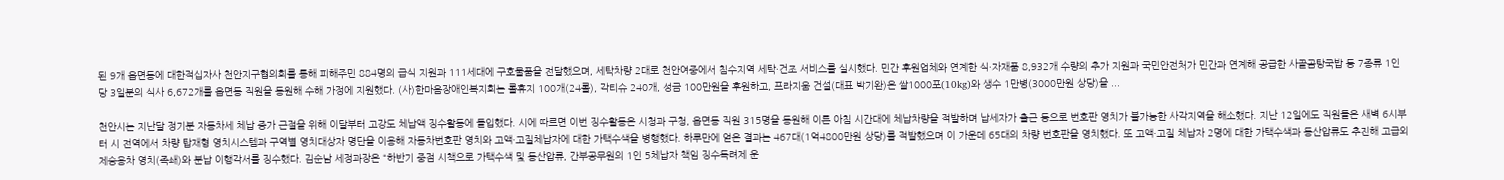된 9개 읍면동에 대한적십자사 천안지구협의회를 통해 피해주민 884명의 급식 지원과 111세대에 구호물품을 전달했으며, 세탁차량 2대로 천안여중에서 침수지역 세탁·건조 서비스를 실시했다. 민간 후원업체와 연계한 식·자재품 8,932개 수량의 추가 지원과 국민안전처가 민간과 연계해 공급한 사골곰탕국밥 등 7종류 1인당 3일분의 식사 6,672개를 읍면동 직원을 동원해 수해 가정에 지원했다. (사)한마음장애인복지회는 롤휴지 100개(24롤), 각티슈 240개, 성금 100만원을 후원하고, 프라지움 건설(대표 박기완)은 쌀1000포(10kg)와 생수 1만병(3000만원 상당)을 ...

천안시는 지난달 정기분 자동차세 체납 증가 근절을 위해 이달부터 고강도 체납액 징수활동에 돌입했다. 시에 따르면 이번 징수활동은 시청과 구청, 읍면동 직원 315명을 동원해 이른 아침 시간대에 체납차량을 적발하며 납세자가 출근 등으로 번호판 영치가 불가능한 사각지역을 해소했다. 지난 12일에도 직원들은 새벽 6시부터 시 전역에서 차량 탑재형 영치시스템과 구역별 영치대상자 명단을 이용해 자동차번호판 영치와 고액·고질체납자에 대한 가택수색을 병행했다. 하루만에 얻은 결과는 467대(1억4800만원 상당)를 적발했으며 이 가운데 65대의 차량 번호판을 영치했다. 또 고액·고질 체납자 2명에 대한 가택수색과 동산압류도 추진해 고급외제승용차 영치(족쇄)와 분납 이행각서를 징수했다. 김순남 세정과장은 “하반기 중점 시책으로 가택수색 및 동산압류, 간부공무원의 1인 5체납자 책임 징수독려제 운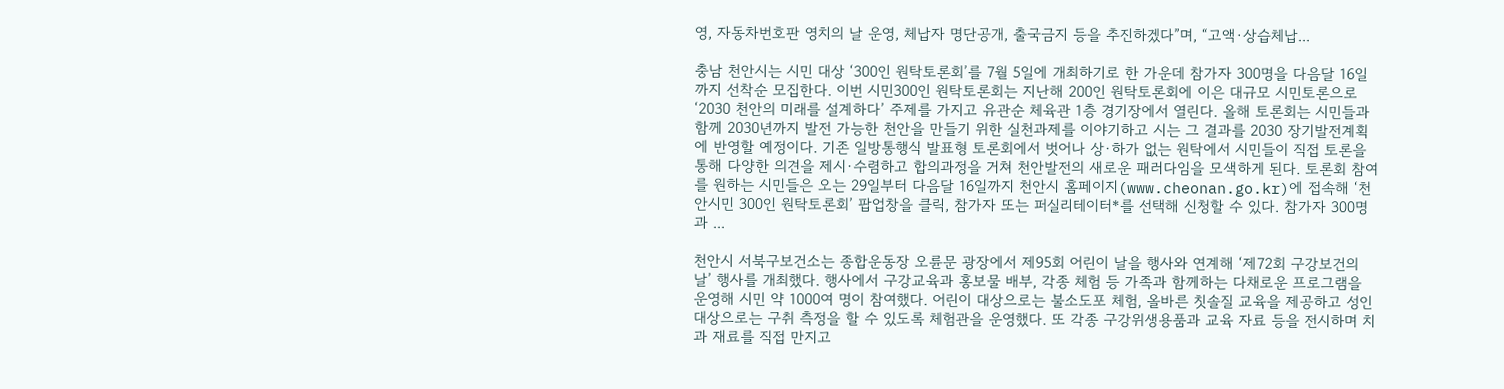영, 자동차번호판 영치의 날 운영, 체납자 명단공개, 출국금지 등을 추진하겠다”며, “고액·상습체납...

충남 천안시는 시민 대상 ‘300인 원탁토론회’를 7월 5일에 개최하기로 한 가운데 참가자 300명을 다음달 16일까지 선착순 모집한다. 이번 시민300인 원탁토론회는 지난해 200인 원탁토론회에 이은 대규모 시민토론으로 ‘2030 천안의 미래를 설계하다’ 주제를 가지고 유관순 체육관 1층 경기장에서 열린다. 올해 토론회는 시민들과 함께 2030년까지 발전 가능한 천안을 만들기 위한 실천과제를 이야기하고 시는 그 결과를 2030 장기발전계획에 반영할 예정이다. 기존 일방통행식 발표형 토론회에서 벗어나 상·하가 없는 원탁에서 시민들이 직접 토론을 통해 다양한 의견을 제시·수렴하고 합의과정을 거쳐 천안발전의 새로운 패러다임을 모색하게 된다. 토론회 참여를 원하는 시민들은 오는 29일부터 다음달 16일까지 천안시 홈페이지(www.cheonan.go.kr)에 접속해 ‘천안시민 300인 원탁토론회’ 팝업창을 클릭, 참가자 또는 퍼실리테이터*를 선택해 신청할 수 있다. 참가자 300명과 ...

천안시 서북구보건소는 종합운동장 오륜문 광장에서 제95회 어린이 날을 행사와 연계해 ‘제72회 구강보건의 날’ 행사를 개최했다. 행사에서 구강교육과 홍보물 배부, 각종 체험 등 가족과 함께하는 다채로운 프로그램을 운영해 시민 약 1000여 명이 참여했다. 어린이 대상으로는 불소도포 체험, 올바른 칫솔질 교육을 제공하고 성인 대상으로는 구취 측정을 할 수 있도록 체험관을 운영했다. 또 각종 구강위생용품과 교육 자료 등을 전시하며 치과 재료를 직접 만지고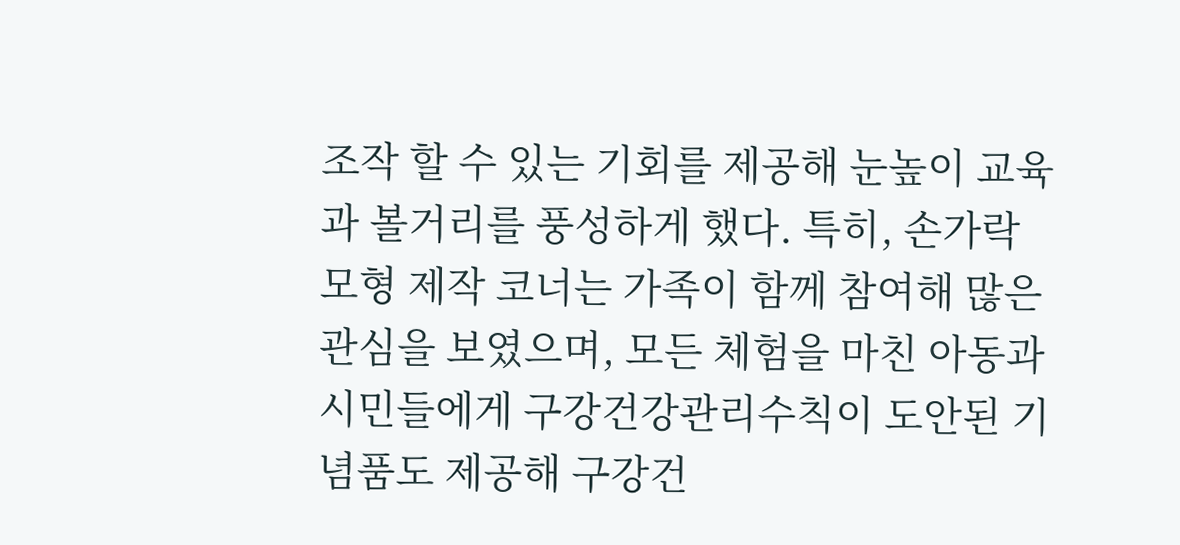조작 할 수 있는 기회를 제공해 눈높이 교육과 볼거리를 풍성하게 했다. 특히, 손가락 모형 제작 코너는 가족이 함께 참여해 많은 관심을 보였으며, 모든 체험을 마친 아동과 시민들에게 구강건강관리수칙이 도안된 기념품도 제공해 구강건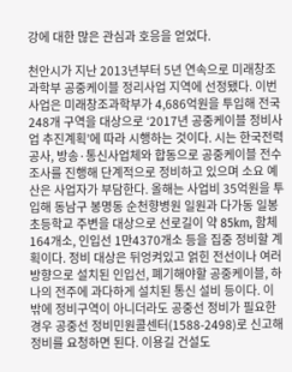강에 대한 많은 관심과 호응을 얻었다.

천안시가 지난 2013년부터 5년 연속으로 미래창조과학부 공중케이블 정리사업 지역에 선정됐다. 이번 사업은 미래창조과학부가 4,686억원을 투입해 전국 248개 구역을 대상으로 ‘2017년 공중케이블 정비사업 추진계획’에 따라 시행하는 것이다. 시는 한국전력공사, 방송·통신사업체와 합동으로 공중케이블 전수조사를 진행해 단계적으로 정비하고 있으며 소요 예산은 사업자가 부담한다. 올해는 사업비 35억원을 투입해 동남구 봉명동 순천향병원 일원과 다가동 일봉초등학교 주변을 대상으로 선로길이 약 85km, 함체 164개소, 인입선 1만4370개소 등을 집중 정비할 계획이다. 정비 대상은 뒤엉켜있고 얽힌 전선이나 여러 방향으로 설치된 인입선, 폐기해야할 공중케이블, 하나의 전주에 과다하게 설치된 통신 설비 등이다. 이 밖에 정비구역이 아니더라도 공중선 정비가 필요한 경우 공중선 정비민원콜센터(1588-2498)로 신고해 정비를 요청하면 된다. 이용길 건설도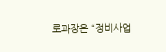로과장은 “정비사업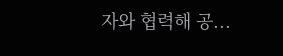자와 협력해 공...